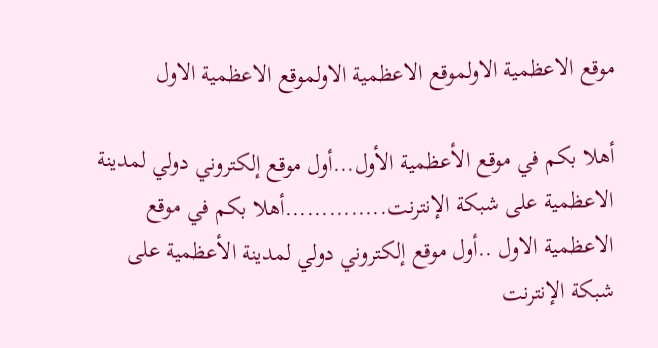موقع الاعظمية الاولموقع الاعظمية الاولموقع الاعظمية الاول

أهلا بكم في موقع الأعظمية الأول...أول موقع إلكتروني دولي لمدينة الاعظمية على شبكة الإنترنت..............أهلا بكم في موقع الاعظمية الاول ..أول موقع إلكتروني دولي لمدينة الأعظمية على شبكة الإنترنت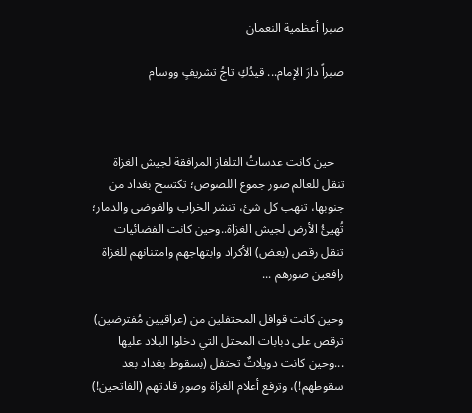صبرا أعظمية النعمان

صبراً دارَ الإمام... قيدُكِ تاجُ تشريفٍ ووسام



   حين كانت عدساتُ التلفاز المرافقة لجيش الغزاة تنقل للعالم صور جموع اللصوص؛ تكتسح بغداد من جنوبها، تنهب كل شئ، تنشر الخراب والفوضى والدمار؛ تُهيئُ الأرض لجيش الغزاة..وحين كانت الفضائيات تنقل رقص (بعض) الأكراد وابتهاجهم وامتنانهم للغزاة رافعين صورهم ...

وحين كانت قوافل المحتفلين من (عراقيين مُفترضين) ترقص على دبابات المحتل التي دخلوا البلاد عليها ...وحين كانت دويلاتٌ تحتفل (بسقوط بغداد بعد سقوطهم!)، وترفع أعلام الغزاة وصور قادتهم (الفاتحين!)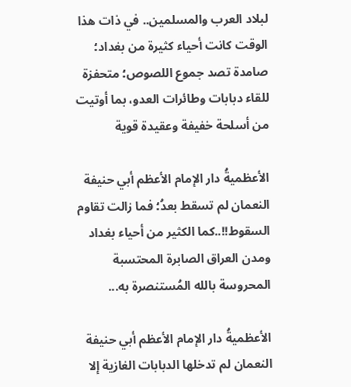لبلاد العرب والمسلمين.. في ذات هذا الوقت كانت أحياء كثيرة من بغداد؛ صامدة تصد جموع اللصوص؛ متحفزة للقاء دبابات وطائرات العدو، بما أوتيت من أسلحة خفيفة وعقيدة قوية

الأعظميةُ دار الإمام الأعظم أبي حنيفة النعمان لم تسقط بعدُ؛ فما زالت تقاوم السقوط!!..كما الكثير من أحياء بغداد ومدن العراق الصابرة المحتسبة المحروسة بالله المُستنصرة به...

الأعظميةُ دار الإمام الأعظم أبي حنيفة النعمان لم تدخلها الدبابات الغازية إلا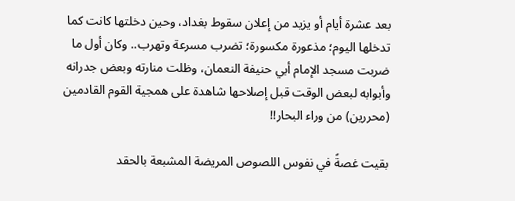بعد عشرة أيام أو يزيد من إعلان سقوط بغداد، وحين دخلتها كانت كما تدخلها اليوم؛ مذعورة مكسورة؛ تضرب مسرعة وتهرب.. وكان أول ما ضربت مسجد الإمام أبي حنيفة النعمان، وظلت منارته وبعض جدرانه وأبوابه لبعض الوقت قبل إصلاحها شاهدة على همجية القوم القادمين (محررين) من وراء البحار!!

بقيت غصةً في نفوس اللصوص المريضة المشبعة بالحقد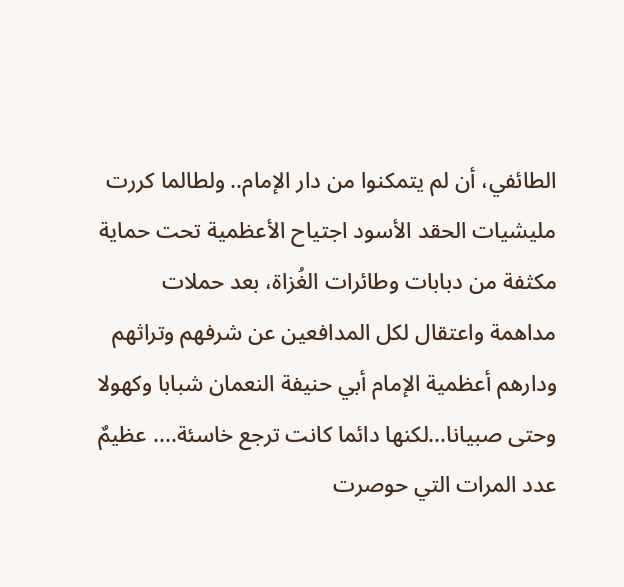الطائفي، أن لم يتمكنوا من دار الإمام.. ولطالما كررت مليشيات الحقد الأسود اجتياح الأعظمية تحت حماية مكثفة من دبابات وطائرات الغُزاة، بعد حملات مداهمة واعتقال لكل المدافعين عن شرفهم وتراثهم ودارهم أعظمية الإمام أبي حنيفة النعمان شبابا وكهولا وحتى صبيانا...لكنها دائما كانت ترجع خاسئة.... عظيمٌ عدد المرات التي حوصرت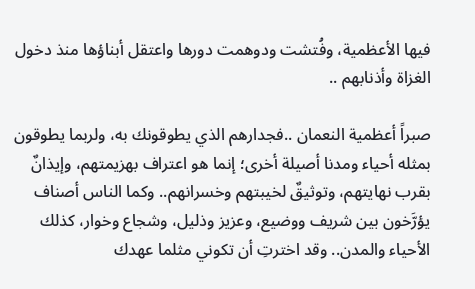فيها الأعظمية، وفُتشت ودوهمت دورها واعتقل أبناؤها منذ دخول الغزاة وأذنابهم ..

صبراً أعظمية النعمان ..فجدارهم الذي يطوقونك به، ولربما يطوقون بمثله أحياء ومدنا أصيلة أخرى؛ إنما هو اعتراف بهزيمتهم، وإيذانٌ بقرب نهايتهم، وتوثيقٌ لخيبتهم وخسرانهم.. وكما الناس أصناف يؤرَّخون بين شريف ووضيع، وعزيز وذليل، وشجاع وخوار، كذلك الأحياء والمدن.. وقد اخترتِ أن تكوني مثلما عهدك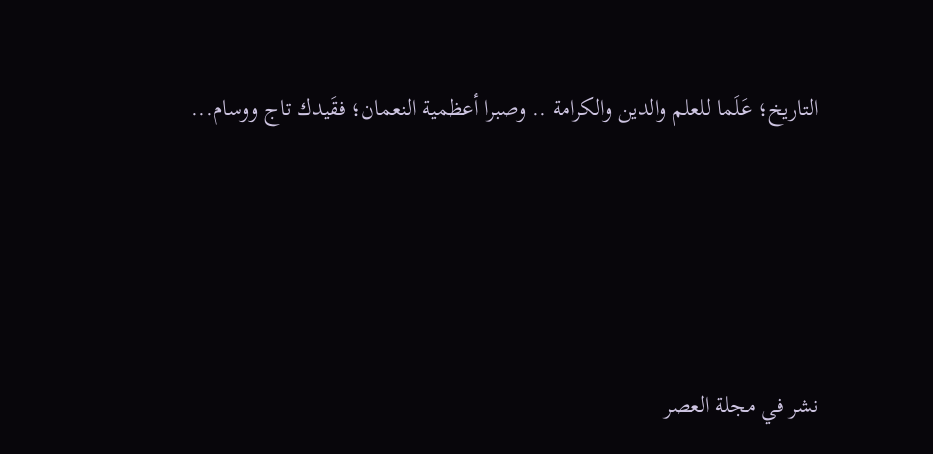التاريخ؛ عَلَما للعلم والدين والكرامة .. وصبرا أعظمية النعمان؛ فقَيدك تاج ووسام...







نشر في مجلة العصر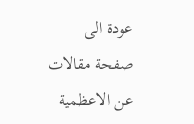عودة الى صفحة مقالات عن الاعظمية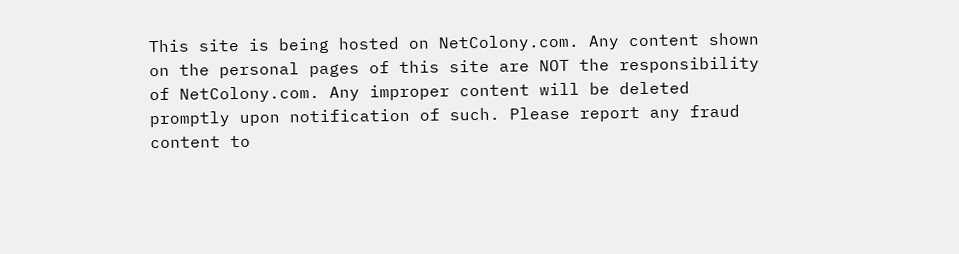This site is being hosted on NetColony.com. Any content shown on the personal pages of this site are NOT the responsibility of NetColony.com. Any improper content will be deleted promptly upon notification of such. Please report any fraud content to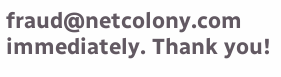fraud@netcolony.com immediately. Thank you!